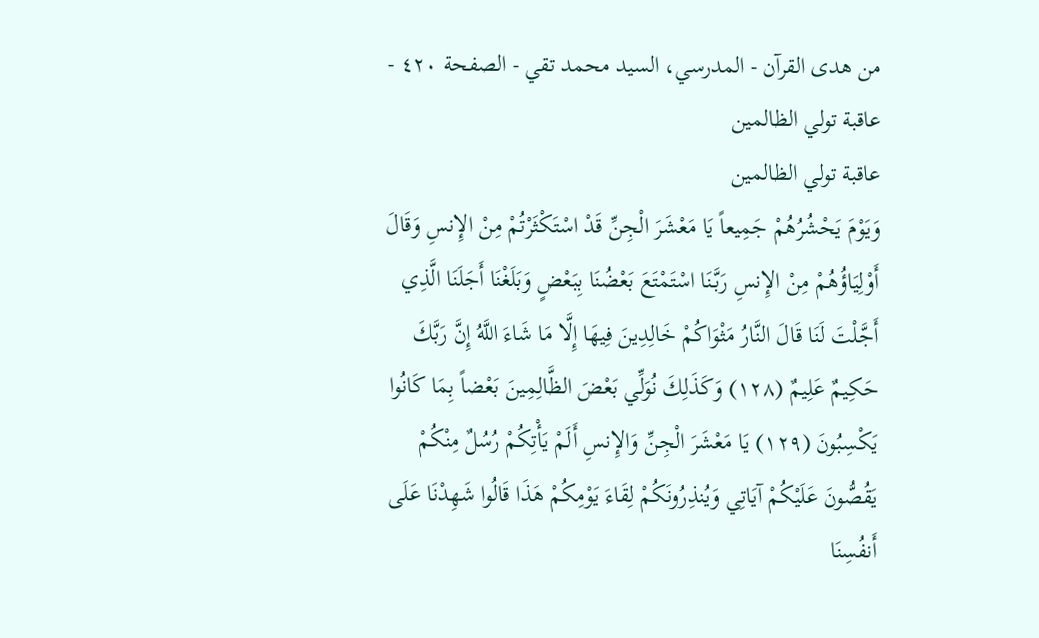من هدى القرآن - المدرسي، السيد محمد تقي - الصفحة ٤٢٠ - عاقبة تولي الظالمين
عاقبة تولي الظالمين
وَيَوْمَ يَحْشُرُهُمْ جَمِيعاً يَا مَعْشَرَ الْجِنِّ قَدْ اسْتَكْثَرْتُمْ مِنْ الإِنسِ وَقَالَ أَوْلِيَاؤُهُمْ مِنْ الإِنسِ رَبَّنَا اسْتَمْتَعَ بَعْضُنَا بِبَعْضٍ وَبَلَغْنَا أَجَلَنَا الَّذِي أَجَّلْتَ لَنَا قَالَ النَّارُ مَثْوَاكُمْ خَالِدِينَ فِيهَا إِلَّا مَا شَاءَ اللَّهُ إِنَّ رَبَّكَ حَكِيمٌ عَلِيمٌ (١٢٨) وَكَذَلِكَ نُوَلِّي بَعْضَ الظَّالِمِينَ بَعْضاً بِمَا كَانُوا يَكْسِبُونَ (١٢٩) يَا مَعْشَرَ الْجِنِّ وَالإِنسِ أَلَمْ يَأْتِكُمْ رُسُلٌ مِنْكُمْ يَقُصُّونَ عَلَيْكُمْ آيَاتِي وَيُنذِرُونَكُمْ لِقَاءَ يَوْمِكُمْ هَذَا قَالُوا شَهِدْنَا عَلَى أَنفُسِنَا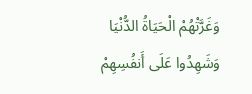وَغَرَّتْهُمْ الْحَيَاةُ الدُّنْيَا وَشَهِدُوا عَلَى أَنفُسِهِمْ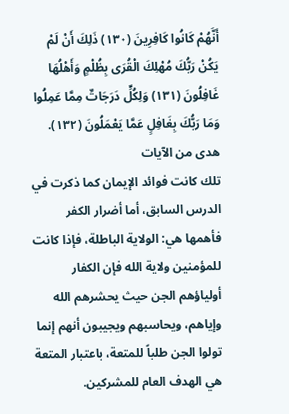أَنَّهُمْ كَانُوا كَافِرِينَ (١٣٠) ذَلِكَ أَنْ لَمْ يَكُنْ رَبُّكَ مُهْلِكَ الْقُرَى بِظُلْمٍ وَأَهْلُهَا غَافِلُونَ (١٣١) وَلِكُلٍّ دَرَجَاتٌ مِمَّا عَمِلُوا وَمَا رَبُّكَ بِغَافِلٍ عَمَّا يَعْمَلُونَ (١٣٢).
هدى من الآيات
تلك كانت فوائد الإيمان كما ذكرت في الدرس السابق، أما أضرار الكفر فأهمها هي: الولاية الباطلة، فإذا كانت للمؤمنين ولاية الله فإن الكفار أولياؤهم الجن حيث يحشرهم الله وإياهم، ويحاسبهم ويجيبون أنهم إنما تولوا الجن طلباً للمتعة، باعتبار المتعة هي الهدف العام للمشركين.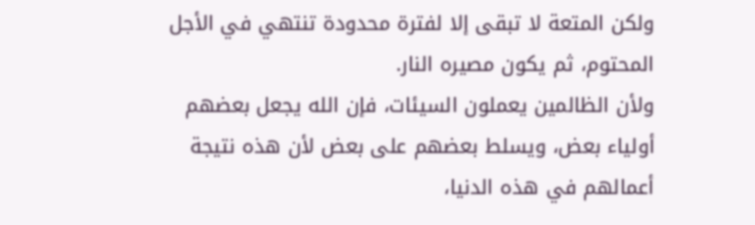ولكن المتعة لا تبقى إلا لفترة محدودة تنتهي في الأجل المحتوم، ثم يكون مصيره النار.
ولأن الظالمين يعملون السيئات، فإن الله يجعل بعضهم أولياء بعض، ويسلط بعضهم على بعض لأن هذه نتيجة أعمالهم في هذه الدنيا،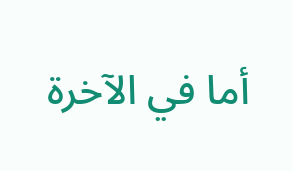أما في الآخرة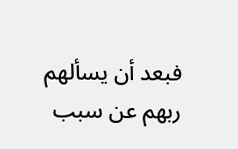فبعد أن يسألهم ربهم عن سبب